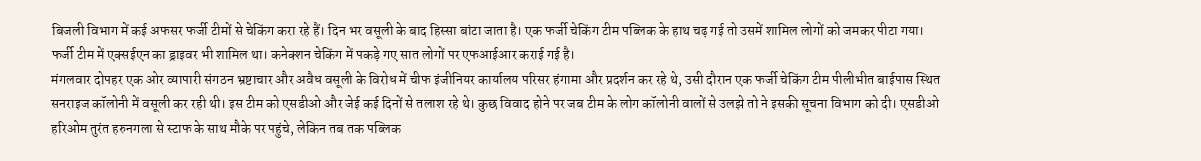बिजली विभाग में कई अफसर फर्जी टीमों से चेकिंग करा रहे हैं। दिन भर वसूली के बाद हिस्सा बांटा जाता है। एक फर्जी चेकिंग टीम पब्लिक के हाथ चढ़ गई तो उसमें शामिल लोगों को जमकर पीटा गया। फर्जी टीम में एक्सईएन का ड्राइवर भी शामिल था। कनेक्शन चेकिंग में पकड़े गए सात लोगों पर एफआईआर कराई गई है।
मंगलवार दोपहर एक ओर व्यापारी संगठन भ्रष्टाचार और अवैध वसूली के विरोध में चीफ इंजीनियर कार्यालय परिसर हंगामा और प्रदर्शन कर रहे थे, उसी दौरान एक फर्जी चेकिंग टीम पीलीभीत बाईपास स्थित सनराइज कॉलोनी में वसूली कर रही थी। इस टीम को एसडीओ और जेई कई दिनों से तलाश रहे थे। कुछ विवाद होने पर जब टीम के लोग कॉलोनी वालों से उलझे तो ने इसकी सूचना विभाग को दी। एसडीओ हरिओम तुरंत हरुनगला से स्टाफ के साथ मौके पर पहुंचे, लेकिन तब तक पब्लिक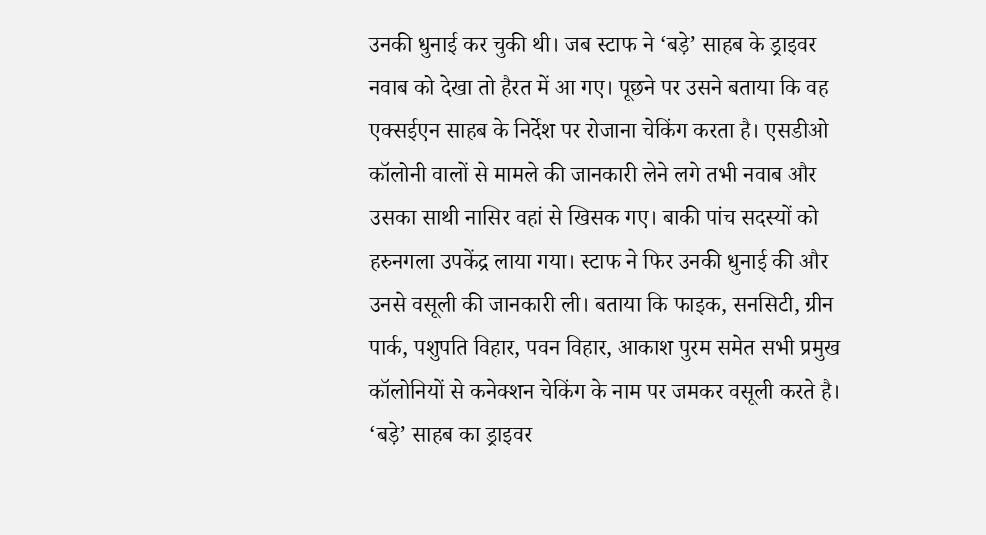उनकी धुनाई कर चुकी थी। जब स्टाफ ने ‘बड़े’ साहब के ड्राइवर नवाब को देखा तो हैरत में आ गए। पूछने पर उसने बताया कि वह एक्सईएन साहब के निर्देश पर रोजाना चेकिंग करता है। एसडीओ कॉलोनी वालों से मामले की जानकारी लेने लगे तभी नवाब और उसका साथी नासिर वहां से खिसक गए। बाकी पांच सदस्यों को हरुनगला उपकेंद्र लाया गया। स्टाफ ने फिर उनकी धुनाई की और उनसे वसूली की जानकारी ली। बताया कि फाइक, सनसिटी, ग्रीन पार्क, पशुपति विहार, पवन विहार, आकाश पुरम समेत सभी प्रमुख कॉलोनियों से कनेक्शन चेकिंग के नाम पर जमकर वसूली करते है। ‘बड़े’ साहब का ड्राइवर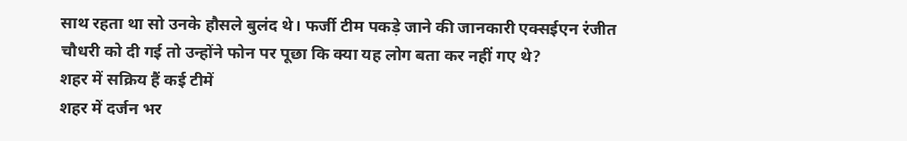साथ रहता था सो उनके हौसले बुलंद थे। फर्जी टीम पकड़े जाने की जानकारी एक्सईएन रंजीत चौधरी को दी गई तो उन्होंने फोन पर पूछा कि क्या यह लोग बता कर नहीं गए थे?
शहर में सक्रिय हैं कई टीमें
शहर में दर्जन भर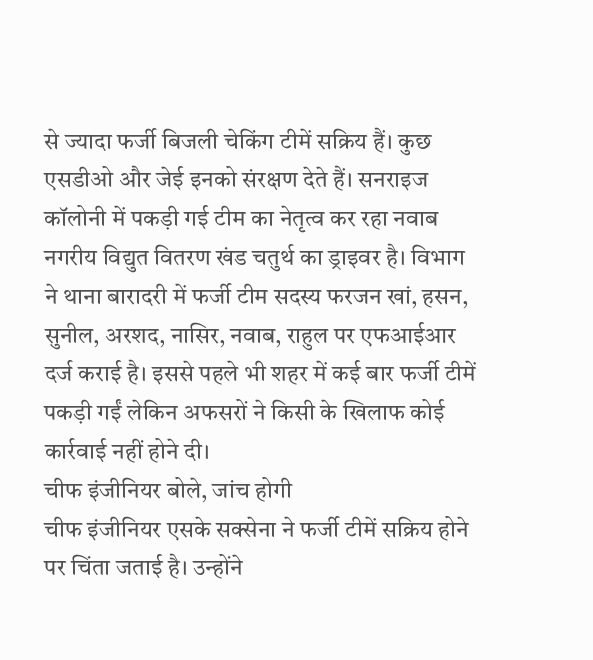से ज्यादा फर्जी बिजली चेकिंग टीमें सक्रिय हैं। कुछ एसडीओ और जेई इनको संरक्षण देते हैं। सनराइज कॉलोनी में पकड़ी गई टीम का नेतृत्व कर रहा नवाब नगरीय विद्युत वितरण खंड चतुर्थ का ड्राइवर है। विभाग ने थाना बारादरी में फर्जी टीम सदस्य फरजन खां, हसन, सुनील, अरशद, नासिर, नवाब, राहुल पर एफआईआर दर्ज कराई है। इससे पहले भी शहर में कई बार फर्जी टीमें पकड़ी गईं लेकिन अफसरों ने किसी के खिलाफ कोई कार्रवाई नहीं होने दी।
चीफ इंजीनियर बोले, जांच होगी
चीफ इंजीनियर एसके सक्सेना ने फर्जी टीमें सक्रिय होने पर चिंता जताई है। उन्होंने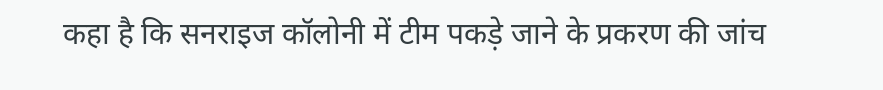कहा है कि सनराइज कॉलोनी में टीम पकड़े जाने के प्रकरण की जांच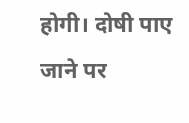होगी। दोषी पाए जाने पर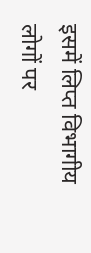इसमें लिप्त विभागीय लोगों पर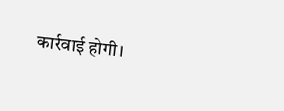कार्रवाई होगी।